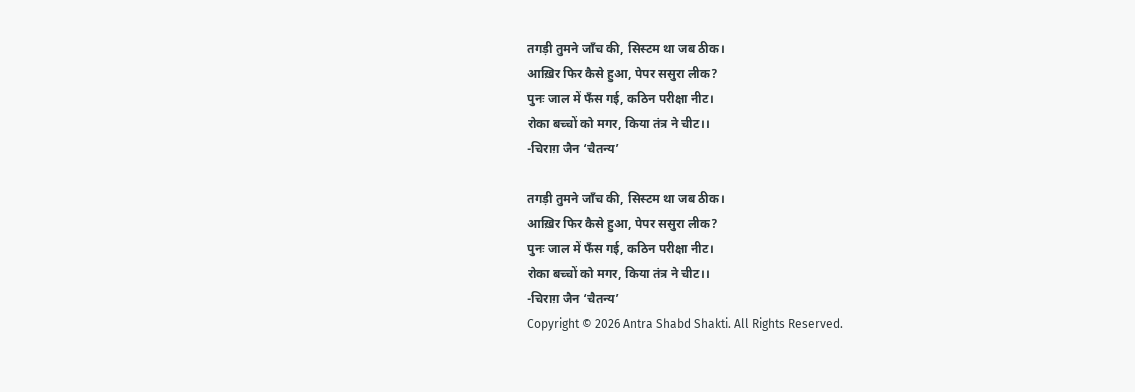तगड़ी तुमने जाँच की, सिस्टम था जब ठीक।
आख़िर फिर कैसे हुआ, पेपर ससुरा लीक?
पुनः जाल में फँस गई, कठिन परीक्षा नीट।
रोका बच्चों को मगर, किया तंत्र ने चीट।।
-चिराग़ जैन ‘चैतन्य’

तगड़ी तुमने जाँच की, सिस्टम था जब ठीक।
आख़िर फिर कैसे हुआ, पेपर ससुरा लीक?
पुनः जाल में फँस गई, कठिन परीक्षा नीट।
रोका बच्चों को मगर, किया तंत्र ने चीट।।
-चिराग़ जैन ‘चैतन्य’
Copyright © 2026 Antra Shabd Shakti. All Rights Reserved.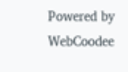Powered by WebCoodee